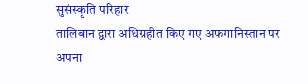सुसंस्कृति परिहार
तालिबान द्वारा अधिग्रहीत किए गए अफगानिस्तान पर अपना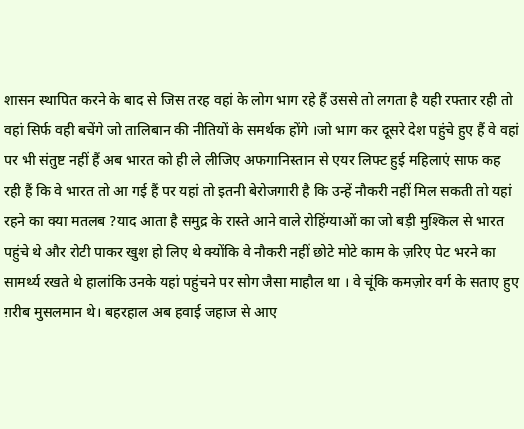शासन स्थापित करने के बाद से जिस तरह वहां के लोग भाग रहे हैं उससे तो लगता है यही रफ्तार रही तो वहां सिर्फ वही बचेंगे जो तालिबान की नीतियों के समर्थक होंगे ।जो भाग कर दूसरे देश पहुंचे हुए हैं वे वहां पर भी संतुष्ट नहीं हैं अब भारत को ही ले लीजिए अफगानिस्तान से एयर लिफ्ट हुई महिलाएं साफ कह रही हैं कि वे भारत तो आ गई हैं पर यहां तो इतनी बेरोजगारी है कि उन्हें नौकरी नहीं मिल सकती तो यहां रहने का क्या मतलब ?याद आता है समुद्र के रास्ते आने वाले रोहिंग्याओं का जो बड़ी मुश्किल से भारत पहुंचे थे और रोटी पाकर खुश हो लिए थे क्योंकि वे नौकरी नहीं छोटे मोटे काम के ज़रिए पेट भरने का सामर्थ्य रखते थे हालांकि उनके यहां पहुंचने पर सोग जैसा माहौल था । वे चूंकि कमज़ोर वर्ग के सताए हुए ग़रीब मुसलमान थे। बहरहाल अब हवाई जहाज से आए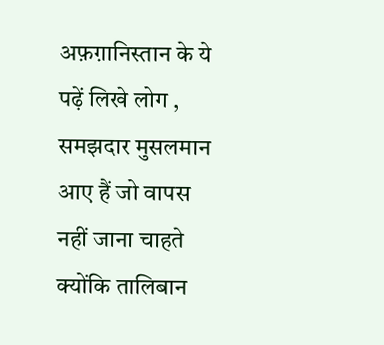अफ़ग़ानिस्तान के ये पढ़ें लिखे लोग , समझदार मुसलमान आए हैं जो वापस नहीं जाना चाहते क्योंकि तालिबान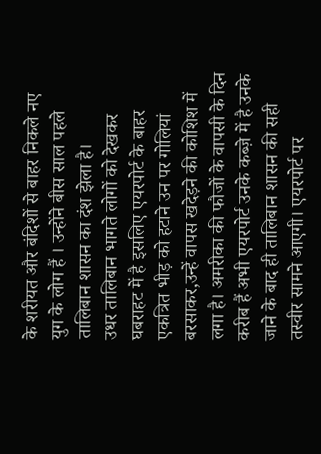के शरीयत और बंदिशों से बाहर निकले नए युग के लोग हैं । उन्होंने बीस साल पहले तालिबान शासन का दंश झेला है।
उधर तालिबान भागते लोगों को देखकर घबराहट में है इसलिए एयरपोर्ट के बाहर एकत्रित भीड़ को हटाने उन पर गोलियां बरसाकर,उन्हें वापस खदेड़ने की कोशिश में लगा है। अमरीका की फौजों के वापसी के दिन करीब हैं अभी एयरपोर्ट उनके कब्ज़े में है उनके जाने के बाद ही तालिबान शासन की सही तस्वीर सामने आएगी। एयरपोर्ट पर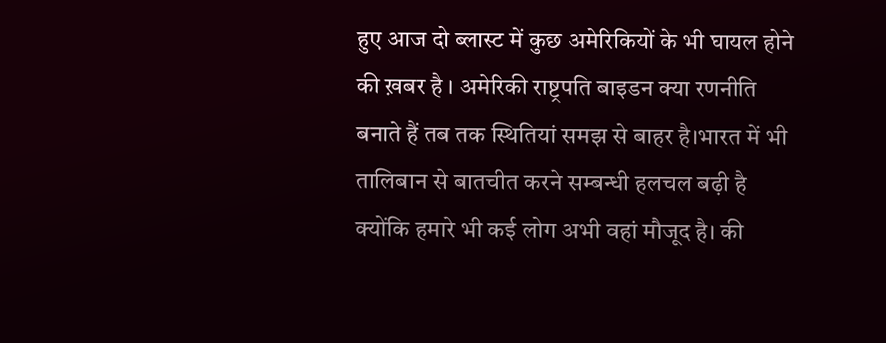हुए आज दो ब्लास्ट में कुछ अमेरिकियों के भी घायल होने की ख़बर है । अमेरिकी राष्ट्रपति बाइडन क्या रणनीति बनाते हैं तब तक स्थितियां समझ से बाहर है।भारत में भी तालिबान से बातचीत करने सम्बन्धी हलचल बढ़ी है क्योंकि हमारे भी कई लोग अभी वहां मौजूद है। की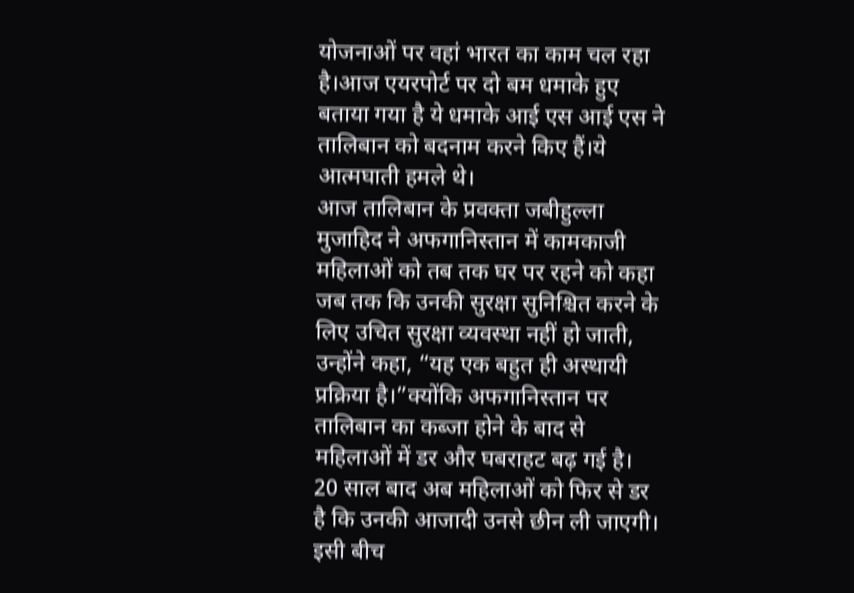योजनाओं पर वहां भारत का काम चल रहा है।आज एयरपोर्ट पर दो बम धमाके हुए बताया गया है ये धमाके आई एस आई एस ने तालिबान को बदनाम करने किए हैं।ये आत्मघाती हमले थे।
आज तालिबान के प्रवक्ता जबीहुल्ला मुजाहिद ने अफगानिस्तान में कामकाजी महिलाओं को तब तक घर पर रहने को कहा जब तक कि उनकी सुरक्षा सुनिश्चित करने के लिए उचित सुरक्षा व्यवस्था नहीं हो जाती, उन्होंने कहा, “यह एक बहुत ही अस्थायी प्रक्रिया है।”क्योंकि अफगानिस्तान पर तालिबान का कब्जा होने के बाद से महिलाओं में डर और घबराहट बढ़ गई है। 20 साल बाद अब महिलाओं को फिर से डर है कि उनकी आजादी उनसे छीन ली जाएगी। इसी बीच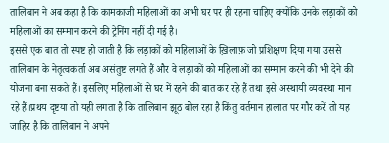तालिबान ने अब कहा है कि कामकाजी महिलाओं का अभी घर पर ही रहना चाहिए क्योंकि उनके लड़ाकों को महिलाओं का सम्मान करने की ट्रेनिंग नहीं दी गई है।
इससे एक बात तो स्पष्ट हो जाती है कि लड़ाकों को महिलाओं के ख़िलाफ़ जो प्रशिक्षण दिया गया उससे तालिबान के नेतृत्वकर्ता अब असंतुष्ट लगते हैं और वे लड़ाकों को महिलाओं का सम्मान करने की भी देने की योजना बना सकते हैं। इसलिए महिलाओं से घर में रहने की बात कर रहे हैं तथा इसे अस्थायी व्यवस्था मान रहे हैं।प्रथय दृष्टया तो यही लगता है कि तालिबान झूठ बोल रहा है किंतु वर्तमान हालात पर गौर करें तो यह जाहिर है कि तालिबान ने अपने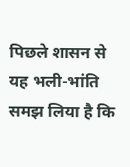पिछले शासन से यह भली-भांति समझ लिया है कि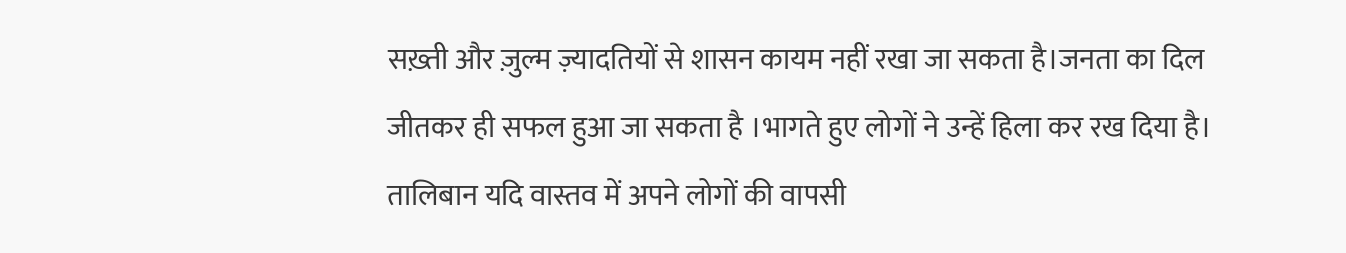सख़्ती और ज़ुल्म ज़्यादतियों से शासन कायम नहीं रखा जा सकता है।जनता का दिल जीतकर ही सफल हुआ जा सकता है ।भागते हुए लोगों ने उन्हें हिला कर रख दिया है।
तालिबान यदि वास्तव में अपने लोगों की वापसी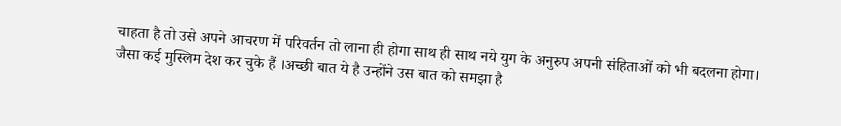चाहता है तो उसे अपने आचरण में परिवर्तन तो लाना ही होगा साथ ही साथ नये युग के अनुरुप अपनी संहिताओं को भी बदलना होगा। जैसा कई मुस्लिम देश कर चुके हैं ।अच्छी बात ये है उन्होंने उस बात को समझा है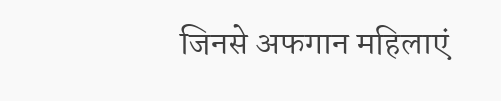जिनसे अफगान महिलाएं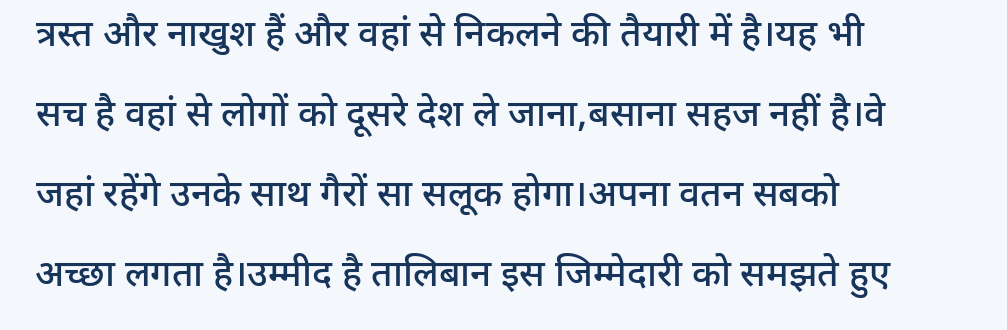त्रस्त और नाखुश हैं और वहां से निकलने की तैयारी में है।यह भी सच है वहां से लोगों को दूसरे देश ले जाना,बसाना सहज नहीं है।वे जहां रहेंगे उनके साथ गैरों सा सलूक होगा।अपना वतन सबको अच्छा लगता है।उम्मीद है तालिबान इस जिम्मेदारी को समझते हुए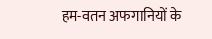हम-वतन अफगानियों के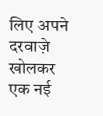लिए अपने दरवाज़े खोलकर एक नई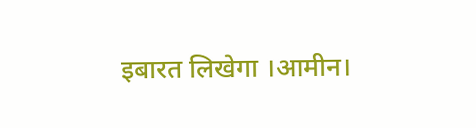इबारत लिखेगा ।आमीन।